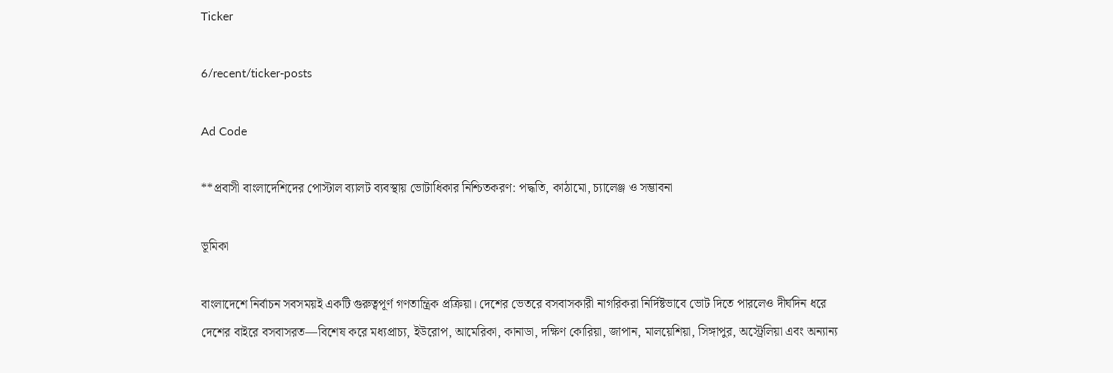Ticker

6/recent/ticker-posts

Ad Code

**প্রবাসী বাংলাদেশিদের পোস্টাল ব্যালট ব্যবস্থায় ভোটাধিকার নিশ্চিতকরণ: পদ্ধতি, কাঠামো, চ্যালেঞ্জ ও সম্ভাবনা

ভূমিকা

বাংলাদেশে নির্বাচন সবসময়ই একটি গুরুত্বপূর্ণ গণতান্ত্রিক প্রক্রিয়া। দেশের ভেতরে বসবাসকারী নাগরিকরা নির্দিষ্টভাবে ভোট দিতে পারলেও দীর্ঘদিন ধরে দেশের বাইরে বসবাসরত—বিশেষ করে মধ্যপ্রাচ্য, ইউরোপ, আমেরিকা, কানাডা, দক্ষিণ কোরিয়া, জাপান, মালয়েশিয়া, সিঙ্গাপুর, অস্ট্রেলিয়া এবং অন্যান্য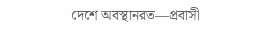দেশে অবস্থানরত—প্রবাসী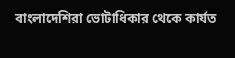বাংলাদেশিরা ভোটাধিকার থেকে কার্যত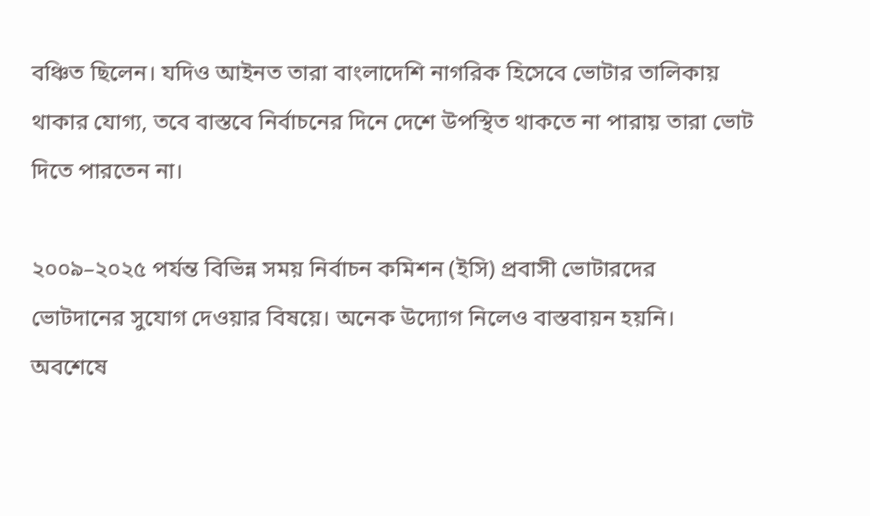বঞ্চিত ছিলেন। যদিও আইনত তারা বাংলাদেশি নাগরিক হিসেবে ভোটার তালিকায় থাকার যোগ্য, তবে বাস্তবে নির্বাচনের দিনে দেশে উপস্থিত থাকতে না পারায় তারা ভোট দিতে পারতেন না।

২০০৯–২০২৫ পর্যন্ত বিভিন্ন সময় নির্বাচন কমিশন (ইসি) প্রবাসী ভোটারদের ভোটদানের সুযোগ দেওয়ার বিষয়ে। অনেক উদ্যোগ নিলেও বাস্তবায়ন হয়নি। অবশেষে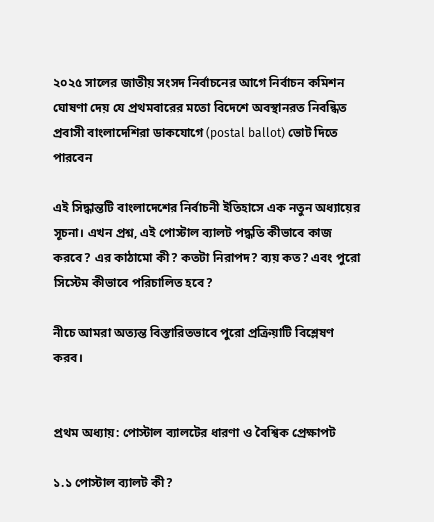২০২৫ সালের জাতীয় সংসদ নির্বাচনের আগে নির্বাচন কমিশন ঘোষণা দেয় যে প্রথমবারের মতো বিদেশে অবস্থানরত নিবন্ধিত প্রবাসী বাংলাদেশিরা ডাকযোগে (postal ballot) ভোট দিতে পারবেন

এই সিদ্ধান্তটি বাংলাদেশের নির্বাচনী ইতিহাসে এক নতুন অধ্যায়ের সূচনা। এখন প্রশ্ন, এই পোস্টাল ব্যালট পদ্ধতি কীভাবে কাজ করবে? এর কাঠামো কী? কতটা নিরাপদ? ব্যয় কত? এবং পুরো সিস্টেম কীভাবে পরিচালিত হবে?

নীচে আমরা অত্যন্ত বিস্তারিতভাবে পুরো প্রক্রিয়াটি বিশ্লেষণ করব।


প্রথম অধ্যায়: পোস্টাল ব্যালটের ধারণা ও বৈশ্বিক প্রেক্ষাপট

১.১ পোস্টাল ব্যালট কী?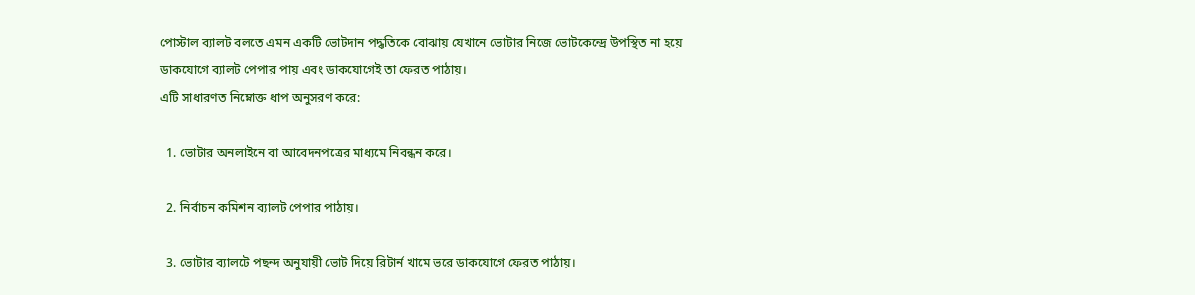পোস্টাল ব্যালট বলতে এমন একটি ভোটদান পদ্ধতিকে বোঝায় যেখানে ভোটার নিজে ভোটকেন্দ্রে উপস্থিত না হয়ে ডাকযোগে ব্যালট পেপার পায় এবং ডাকযোগেই তা ফেরত পাঠায়।
এটি সাধারণত নিম্নোক্ত ধাপ অনুসরণ করে:

  1. ভোটার অনলাইনে বা আবেদনপত্রের মাধ্যমে নিবন্ধন করে।

  2. নির্বাচন কমিশন ব্যালট পেপার পাঠায়।

  3. ভোটার ব্যালটে পছন্দ অনুযায়ী ভোট দিয়ে রিটার্ন খামে ভরে ডাকযোগে ফেরত পাঠায়।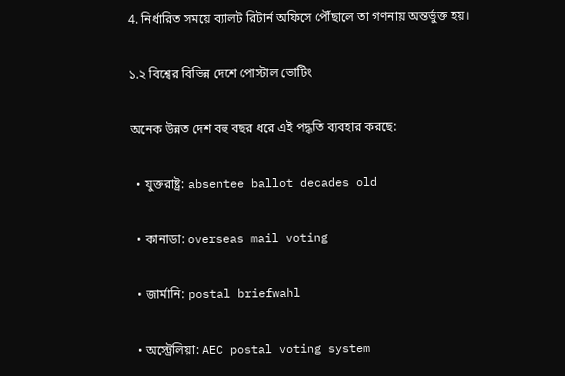4. নির্ধারিত সময়ে ব্যালট রিটার্ন অফিসে পৌঁছালে তা গণনায় অন্তর্ভুক্ত হয়।

১.২ বিশ্বের বিভিন্ন দেশে পোস্টাল ভোটিং

অনেক উন্নত দেশ বহু বছর ধরে এই পদ্ধতি ব্যবহার করছে:

  • যুক্তরাষ্ট্র: absentee ballot decades old

  • কানাডা: overseas mail voting

  • জার্মানি: postal briefwahl

  • অস্ট্রেলিয়া: AEC postal voting system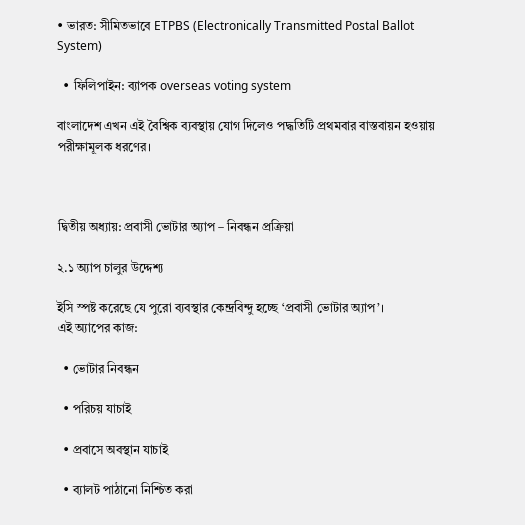• ভারত: সীমিতভাবে ETPBS (Electronically Transmitted Postal Ballot System)

  • ফিলিপাইন: ব্যাপক overseas voting system

বাংলাদেশ এখন এই বৈশ্বিক ব্যবস্থায় যোগ দিলেও পদ্ধতিটি প্রথমবার বাস্তবায়ন হওয়ায় পরীক্ষামূলক ধরণের।



দ্বিতীয় অধ্যায়: প্রবাসী ভোটার অ্যাপ – নিবন্ধন প্রক্রিয়া

২.১ অ্যাপ চালুর উদ্দেশ্য

ইসি স্পষ্ট করেছে যে পুরো ব্যবস্থার কেন্দ্রবিন্দু হচ্ছে ‘প্রবাসী ভোটার অ্যাপ’।
এই অ্যাপের কাজ:

  • ভোটার নিবন্ধন

  • পরিচয় যাচাই

  • প্রবাসে অবস্থান যাচাই

  • ব্যালট পাঠানো নিশ্চিত করা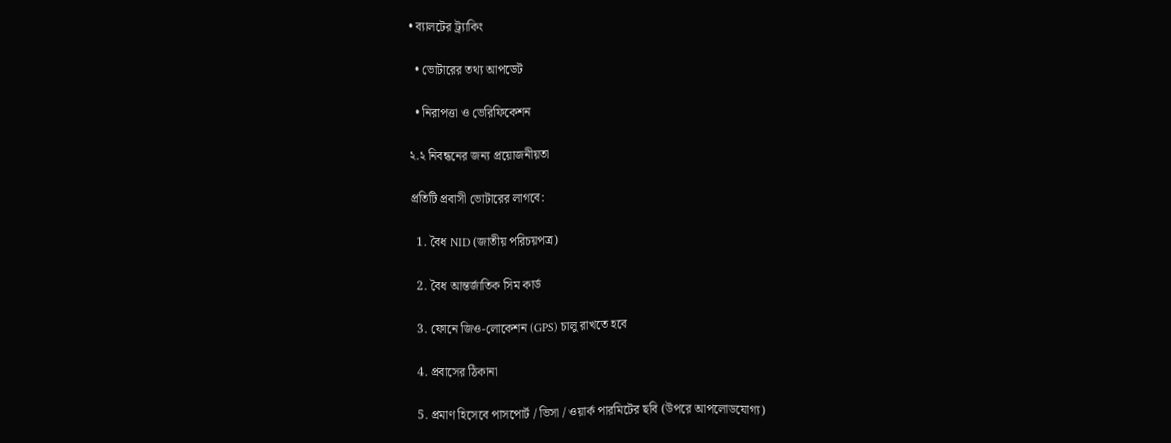• ব্যালটের ট্র্যাকিং

  • ভোটারের তথ্য আপডেট

  • নিরাপত্তা ও ভেরিফিকেশন

২.২ নিবন্ধনের জন্য প্রয়োজনীয়তা

প্রতিটি প্রবাসী ভোটারের লাগবে:

  1. বৈধ NID (জাতীয় পরিচয়পত্র)

  2. বৈধ আন্তর্জাতিক সিম কার্ড

  3. ফোনে জিও-লোকেশন (GPS) চালু রাখতে হবে

  4. প্রবাসের ঠিকানা

  5. প্রমাণ হিসেবে পাসপোর্ট / ভিসা / ওয়ার্ক পারমিটের ছবি (উপরে আপলোডযোগ্য)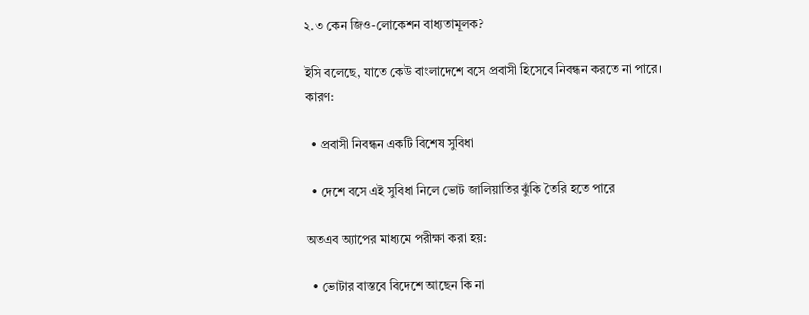২.৩ কেন জিও-লোকেশন বাধ্যতামূলক?

ইসি বলেছে, যাতে কেউ বাংলাদেশে বসে প্রবাসী হিসেবে নিবন্ধন করতে না পারে।
কারণ:

  • প্রবাসী নিবন্ধন একটি বিশেষ সুবিধা

  • দেশে বসে এই সুবিধা নিলে ভোট জালিয়াতির ঝুঁকি তৈরি হতে পারে

অতএব অ্যাপের মাধ্যমে পরীক্ষা করা হয়:

  • ভোটার বাস্তবে বিদেশে আছেন কি না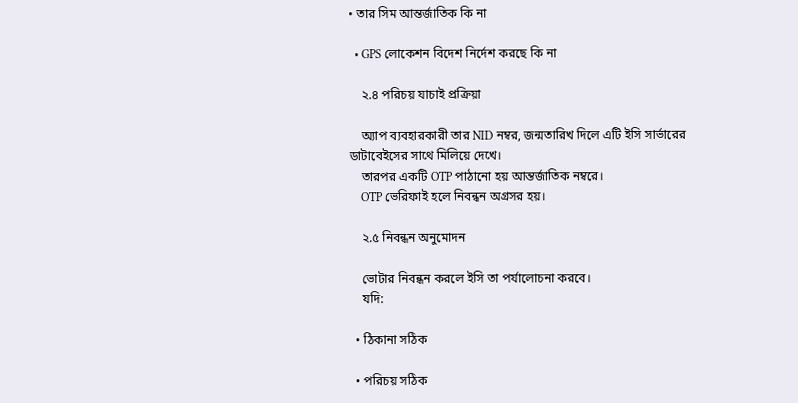• তার সিম আন্তর্জাতিক কি না

  • GPS লোকেশন বিদেশ নির্দেশ করছে কি না

    ২.৪ পরিচয় যাচাই প্রক্রিয়া

    অ্যাপ ব্যবহারকারী তার NID নম্বর, জন্মতারিখ দিলে এটি ইসি সার্ভারের ডাটাবেইসের সাথে মিলিয়ে দেখে।
    তারপর একটি OTP পাঠানো হয় আন্তর্জাতিক নম্বরে।
    OTP ভেরিফাই হলে নিবন্ধন অগ্রসর হয়।

    ২.৫ নিবন্ধন অনুমোদন

    ভোটার নিবন্ধন করলে ইসি তা পর্যালোচনা করবে।
    যদি:

  • ঠিকানা সঠিক

  • পরিচয় সঠিক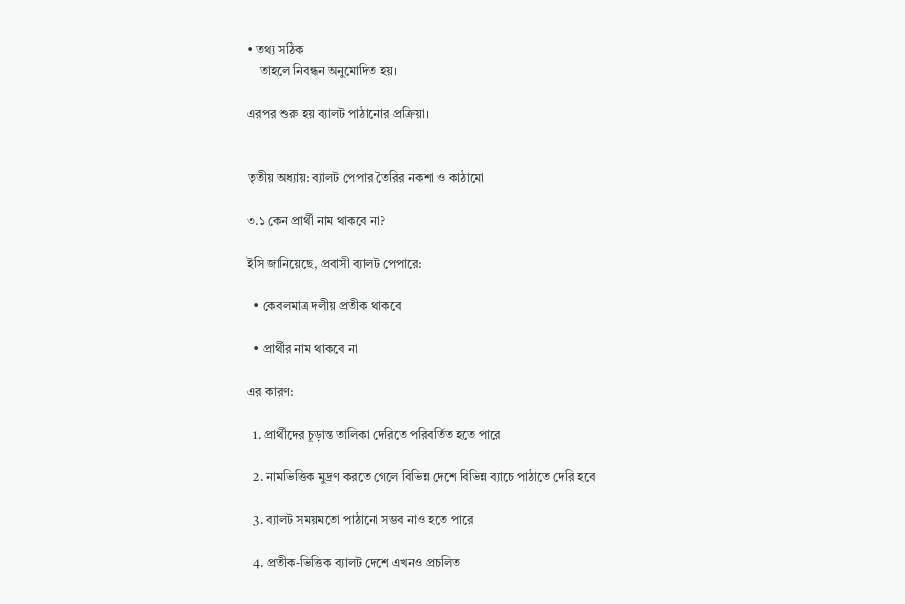• তথ্য সঠিক
    তাহলে নিবন্ধন অনুমোদিত হয়।

এরপর শুরু হয় ব্যালট পাঠানোর প্রক্রিয়া।


তৃতীয় অধ্যায়: ব্যালট পেপার তৈরির নকশা ও কাঠামো

৩.১ কেন প্রার্থী নাম থাকবে না?

ইসি জানিয়েছে, প্রবাসী ব্যালট পেপারে:

  • কেবলমাত্র দলীয় প্রতীক থাকবে

  • প্রার্থীর নাম থাকবে না

এর কারণ:

  1. প্রার্থীদের চূড়ান্ত তালিকা দেরিতে পরিবর্তিত হতে পারে

  2. নামভিত্তিক মুদ্রণ করতে গেলে বিভিন্ন দেশে বিভিন্ন ব্যাচে পাঠাতে দেরি হবে

  3. ব্যালট সময়মতো পাঠানো সম্ভব নাও হতে পারে

  4. প্রতীক-ভিত্তিক ব্যালট দেশে এখনও প্রচলিত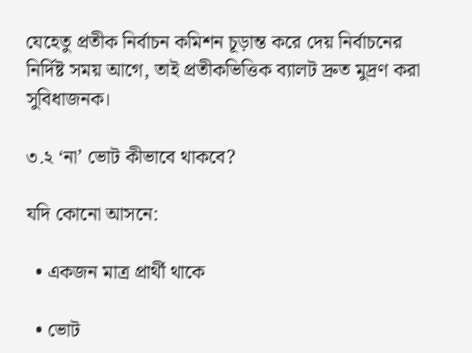যেহেতু প্রতীক নির্বাচন কমিশন চূড়ান্ত করে দেয় নির্বাচনের নির্দিষ্ট সময় আগে, তাই প্রতীকভিত্তিক ব্যালট দ্রুত মুদ্রণ করা সুবিধাজনক।

৩.২ ‘না’ ভোট কীভাবে থাকবে?

যদি কোনো আসনে:

  • একজন মাত্র প্রার্থী থাকে

  • ভোট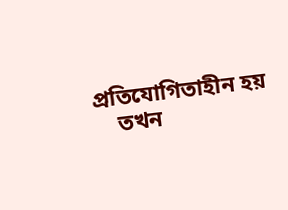প্রতিযোগিতাহীন হয়
    তখন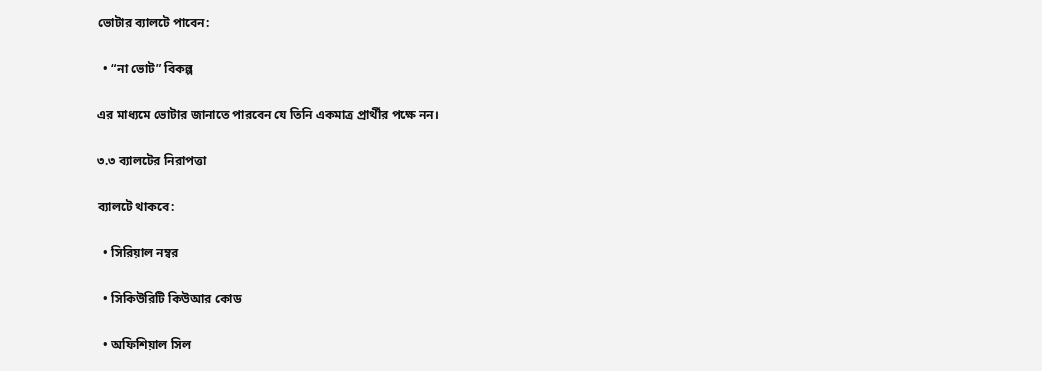ভোটার ব্যালটে পাবেন:

  • “না ভোট” বিকল্প

এর মাধ্যমে ভোটার জানাতে পারবেন যে তিনি একমাত্র প্রার্থীর পক্ষে নন।

৩.৩ ব্যালটের নিরাপত্তা

ব্যালটে থাকবে:

  • সিরিয়াল নম্বর

  • সিকিউরিটি কিউআর কোড

  • অফিশিয়াল সিল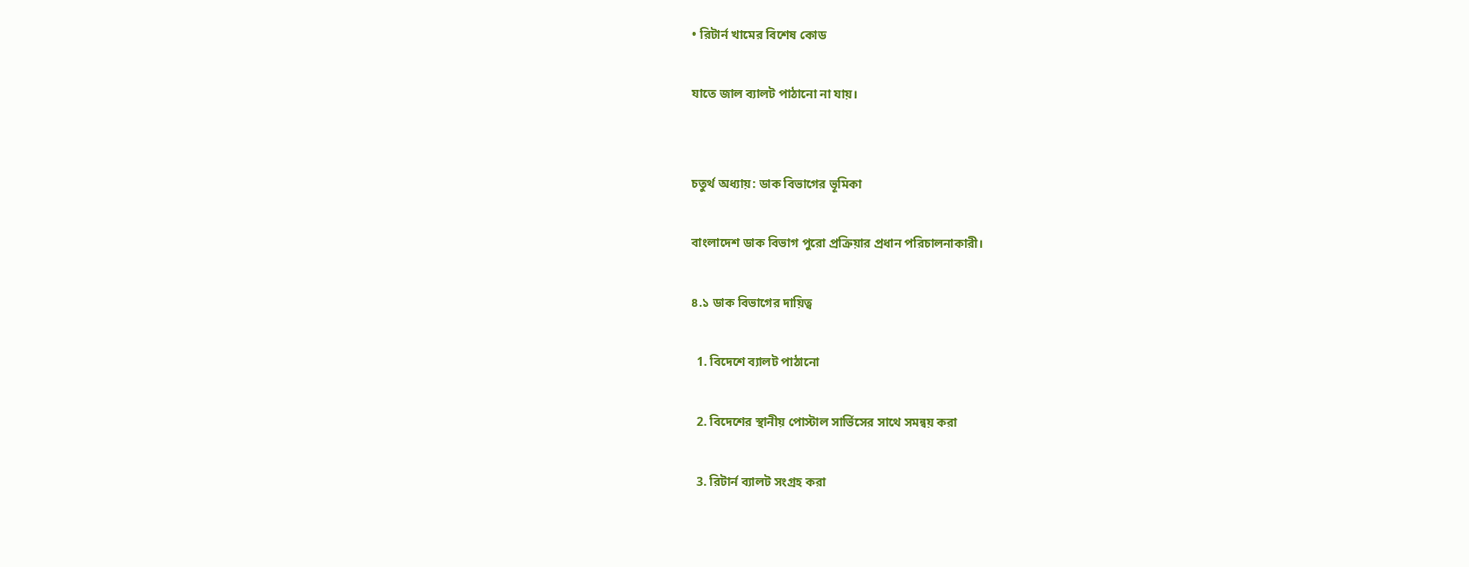• রিটার্ন খামের বিশেষ কোড

যাতে জাল ব্যালট পাঠানো না যায়।


চতুর্থ অধ্যায়: ডাক বিভাগের ভূমিকা

বাংলাদেশ ডাক বিভাগ পুরো প্রক্রিয়ার প্রধান পরিচালনাকারী।

৪.১ ডাক বিভাগের দায়িত্ব

  1. বিদেশে ব্যালট পাঠানো

  2. বিদেশের স্থানীয় পোস্টাল সার্ভিসের সাথে সমন্বয় করা

  3. রিটার্ন ব্যালট সংগ্রহ করা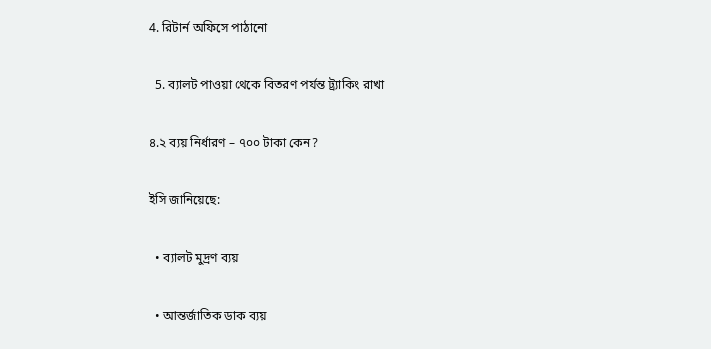4. রিটার্ন অফিসে পাঠানো

  5. ব্যালট পাওয়া থেকে বিতরণ পর্যন্ত ট্র্যাকিং রাখা

৪.২ ব্যয় নির্ধারণ – ৭০০ টাকা কেন?

ইসি জানিয়েছে:

  • ব্যালট মুদ্রণ ব্যয়

  • আন্তর্জাতিক ডাক ব্যয়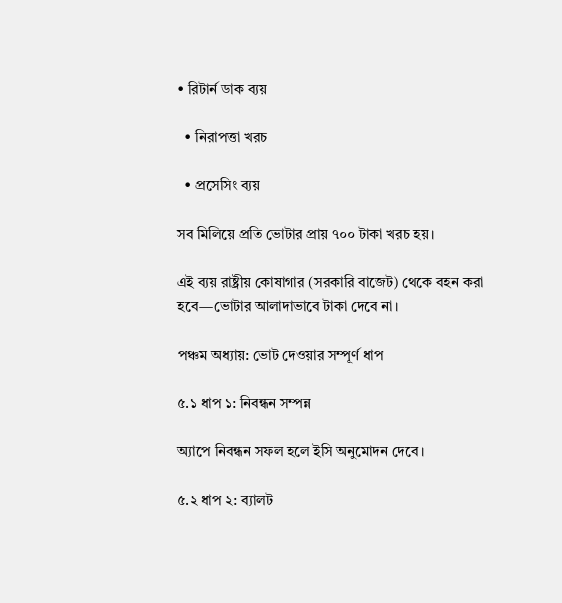• রিটার্ন ডাক ব্যয়

  • নিরাপত্তা খরচ

  • প্রসেসিং ব্যয়

সব মিলিয়ে প্রতি ভোটার প্রায় ৭০০ টাকা খরচ হয়।

এই ব্যয় রাষ্ট্রীয় কোষাগার (সরকারি বাজেট) থেকে বহন করা হবে—ভোটার আলাদাভাবে টাকা দেবে না।

পঞ্চম অধ্যায়: ভোট দেওয়ার সম্পূর্ণ ধাপ

৫.১ ধাপ ১: নিবন্ধন সম্পন্ন

অ্যাপে নিবন্ধন সফল হলে ইসি অনুমোদন দেবে।

৫.২ ধাপ ২: ব্যালট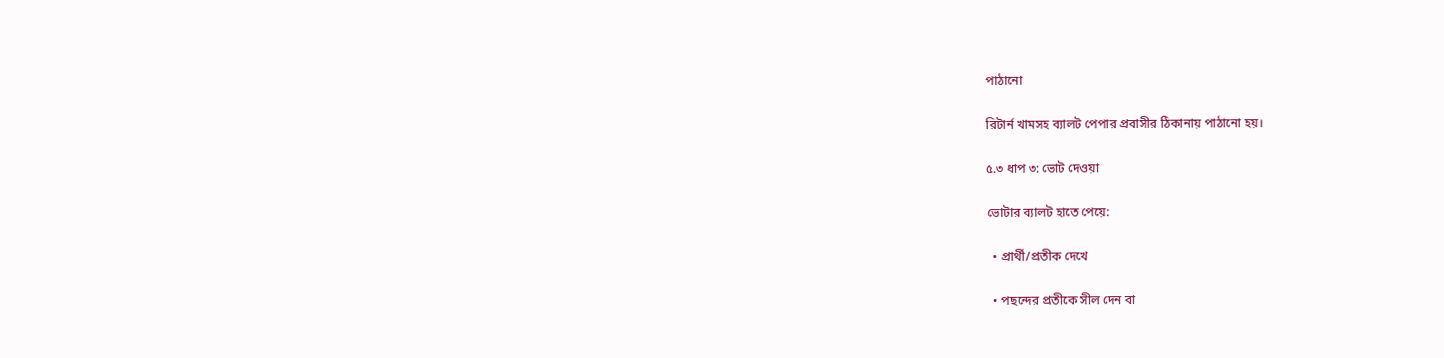পাঠানো

রিটার্ন খামসহ ব্যালট পেপার প্রবাসীর ঠিকানায় পাঠানো হয়।

৫.৩ ধাপ ৩: ভোট দেওয়া

ভোটার ব্যালট হাতে পেয়ে:

  • প্রার্থী/প্রতীক দেখে

  • পছন্দের প্রতীকে সীল দেন বা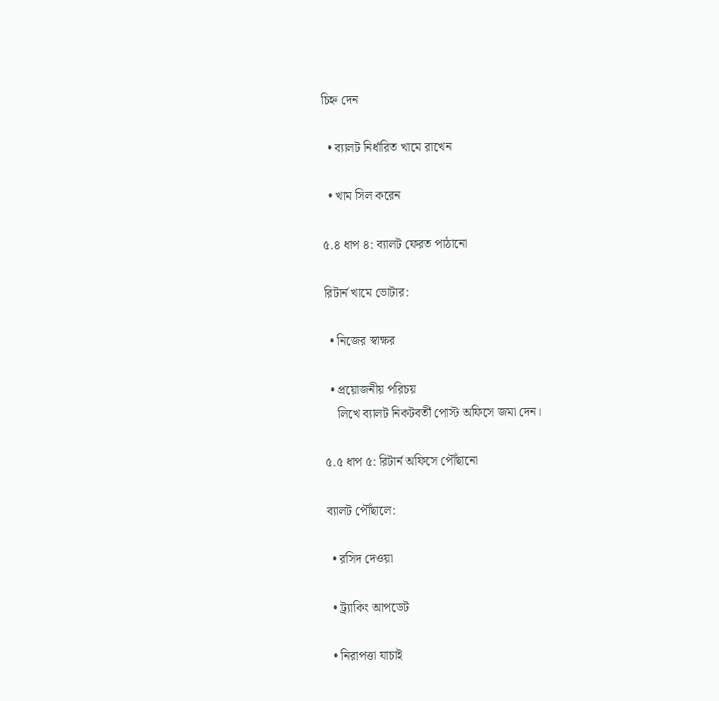চিহ্ন দেন

  • ব্যালট নির্ধারিত খামে রাখেন

  • খাম সিল করেন

৫.৪ ধাপ ৪: ব্যালট ফেরত পাঠানো

রিটার্ন খামে ভোটার:

  • নিজের স্বাক্ষর

  • প্রয়োজনীয় পরিচয়
    লিখে ব্যালট নিকটবর্তী পোস্ট অফিসে জমা দেন।

৫.৫ ধাপ ৫: রিটার্ন অফিসে পৌঁছানো

ব্যালট পৌঁছালে:

  • রসিদ দেওয়া

  • ট্র্যাকিং আপডেট

  • নিরাপত্তা যাচাই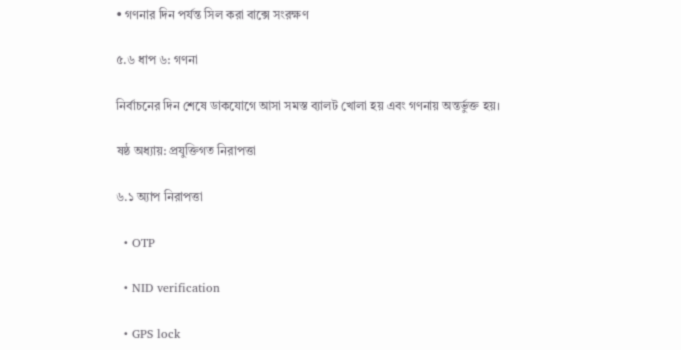• গণনার দিন পর্যন্ত সিল করা বাক্সে সংরক্ষণ

৫.৬ ধাপ ৬: গণনা

নির্বাচনের দিন শেষে ডাকযোগে আসা সমস্ত ব্যালট খোলা হয় এবং গণনায় অন্তর্ভুক্ত হয়।

ষষ্ঠ অধ্যায়: প্রযুক্তিগত নিরাপত্তা

৬.১ অ্যাপ নিরাপত্তা

  • OTP

  • NID verification

  • GPS lock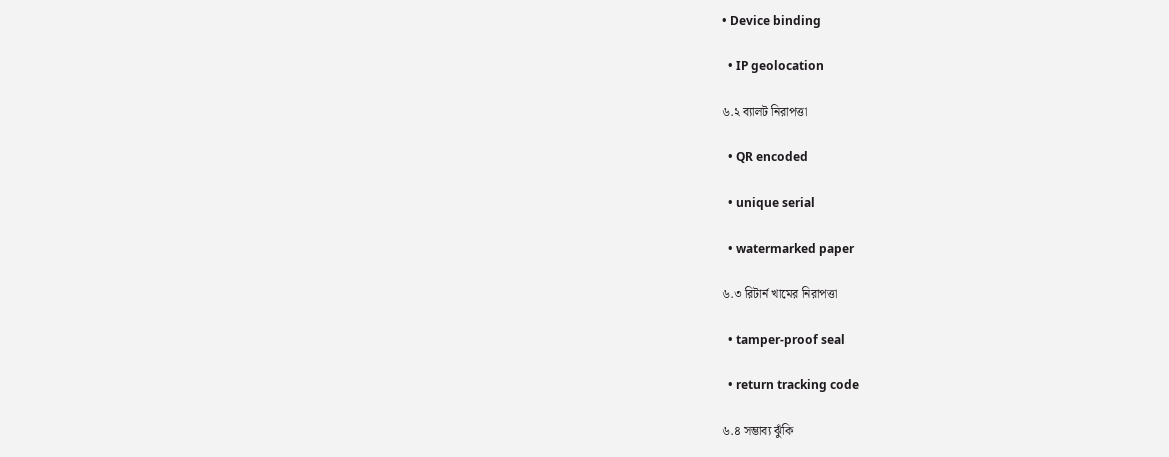• Device binding

  • IP geolocation

৬.২ ব্যালট নিরাপত্তা

  • QR encoded

  • unique serial

  • watermarked paper

৬.৩ রিটার্ন খামের নিরাপত্তা

  • tamper-proof seal

  • return tracking code

৬.৪ সম্ভাব্য ঝুঁকি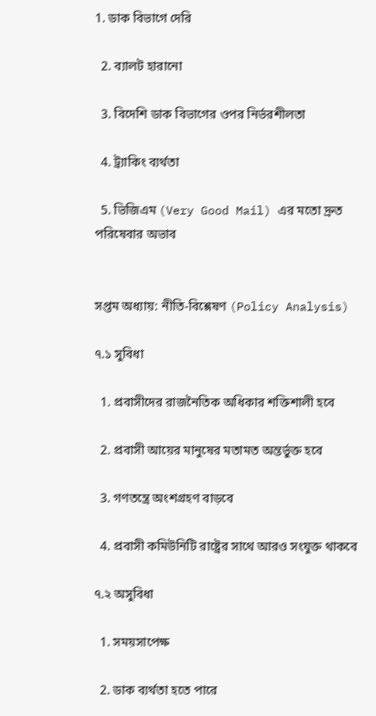1. ডাক বিভাগে দেরি

  2. ব্যালট হারানো

  3. বিদেশি ডাক বিভাগের ওপর নির্ভরশীলতা

  4. ট্র্যাকিং ব্যর্থতা

  5. ভিজিএম (Very Good Mail) এর মতো দ্রুত পরিষেবার অভাব


সপ্তম অধ্যায়: নীতি-বিশ্লেষণ (Policy Analysis)

৭.১ সুবিধা

  1. প্রবাসীদের রাজনৈতিক অধিকার শক্তিশালী হবে

  2. প্রবাসী আয়ের মানুষের মতামত অন্তর্ভুক্ত হবে

  3. গণতন্ত্রে অংশগ্রহণ বাড়বে

  4. প্রবাসী কমিউনিটি রাষ্ট্রের সাথে আরও সংযুক্ত থাকবে

৭.২ অসুবিধা

  1. সময়সাপেক্ষ

  2. ডাক ব্যর্থতা হতে পারে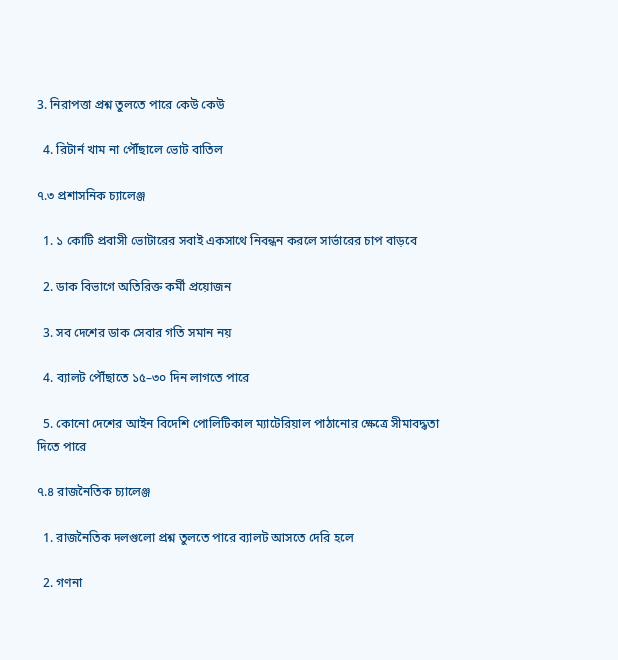3. নিরাপত্তা প্রশ্ন তুলতে পারে কেউ কেউ

  4. রিটার্ন খাম না পৌঁছালে ভোট বাতিল

৭.৩ প্রশাসনিক চ্যালেঞ্জ

  1. ১ কোটি প্রবাসী ভোটারের সবাই একসাথে নিবন্ধন করলে সার্ভারের চাপ বাড়বে

  2. ডাক বিভাগে অতিরিক্ত কর্মী প্রয়োজন

  3. সব দেশের ডাক সেবার গতি সমান নয়

  4. ব্যালট পৌঁছাতে ১৫–৩০ দিন লাগতে পারে

  5. কোনো দেশের আইন বিদেশি পোলিটিকাল ম্যাটেরিয়াল পাঠানোর ক্ষেত্রে সীমাবদ্ধতা দিতে পারে

৭.৪ রাজনৈতিক চ্যালেঞ্জ

  1. রাজনৈতিক দলগুলো প্রশ্ন তুলতে পারে ব্যালট আসতে দেরি হলে

  2. গণনা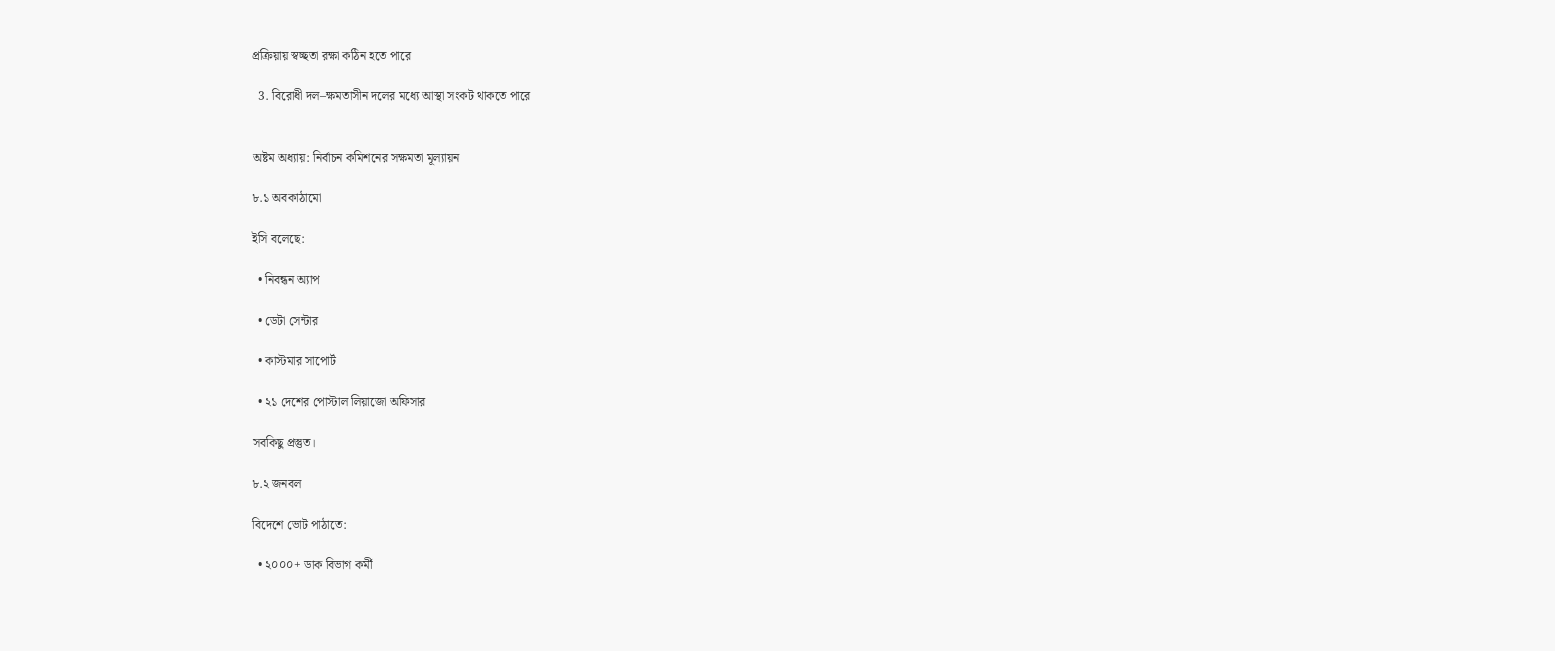প্রক্রিয়ায় স্বচ্ছতা রক্ষা কঠিন হতে পারে

  3. বিরোধী দল–ক্ষমতাসীন দলের মধ্যে আস্থা সংকট থাকতে পারে


অষ্টম অধ্যায়: নির্বাচন কমিশনের সক্ষমতা মূল্যায়ন

৮.১ অবকাঠামো

ইসি বলেছে:

  • নিবন্ধন অ্যাপ

  • ডেটা সেন্টার

  • কাস্টমার সাপোর্ট

  • ২১ দেশের পোস্টাল লিয়াজো অফিসার

সবকিছু প্রস্তুত।

৮.২ জনবল

বিদেশে ভোট পাঠাতে:

  • ২০০০+ ডাক বিভাগ কর্মী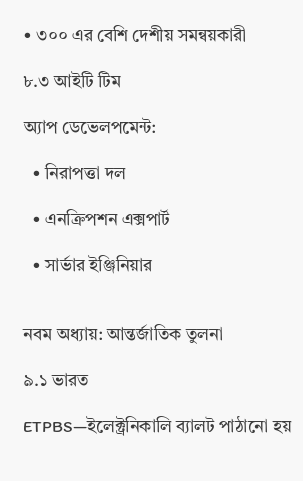• ৩০০ এর বেশি দেশীয় সমন্বয়কারী

৮.৩ আইটি টিম

অ্যাপ ডেভেলপমেন্ট:

  • নিরাপত্তা দল

  • এনক্রিপশন এক্সপার্ট

  • সার্ভার ইঞ্জিনিয়ার


নবম অধ্যায়: আন্তর্জাতিক তুলনা

৯.১ ভারত

ETPBS—ইলেক্ট্রনিকালি ব্যালট পাঠানো হয়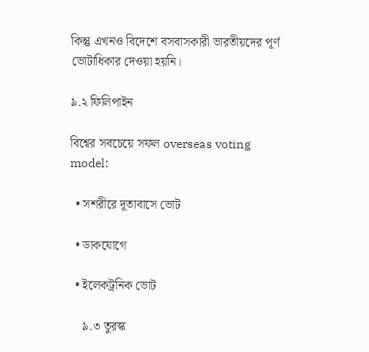কিন্তু এখনও বিদেশে বসবাসকারী ভারতীয়দের পূর্ণ ভোটাধিকার দেওয়া হয়নি।

৯.২ ফিলিপাইন

বিশ্বের সবচেয়ে সফল overseas voting model:

  • সশরীরে দূতাবাসে ভোট

  • ডাকযোগে

  • ইলেকট্রনিক ভোট

    ৯.৩ তুরস্ক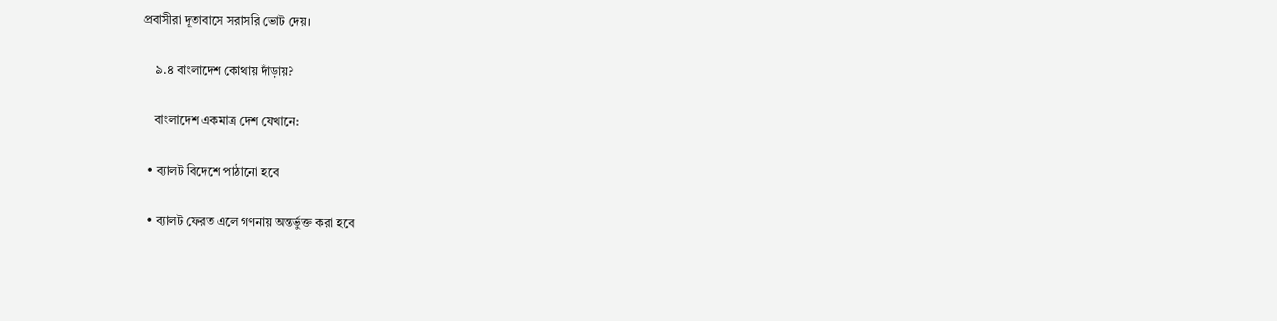প্রবাসীরা দূতাবাসে সরাসরি ভোট দেয়।

    ৯.৪ বাংলাদেশ কোথায় দাঁড়ায়?

    বাংলাদেশ একমাত্র দেশ যেখানে:

  • ব্যালট বিদেশে পাঠানো হবে

  • ব্যালট ফেরত এলে গণনায় অন্তর্ভুক্ত করা হবে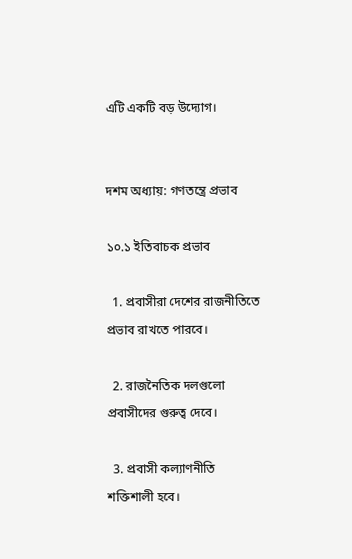এটি একটি বড় উদ্যোগ।


দশম অধ্যায়: গণতন্ত্রে প্রভাব

১০.১ ইতিবাচক প্রভাব

  1. প্রবাসীরা দেশের রাজনীতিতে প্রভাব রাখতে পারবে।

  2. রাজনৈতিক দলগুলো প্রবাসীদের গুরুত্ব দেবে।

  3. প্রবাসী কল্যাণনীতি শক্তিশালী হবে।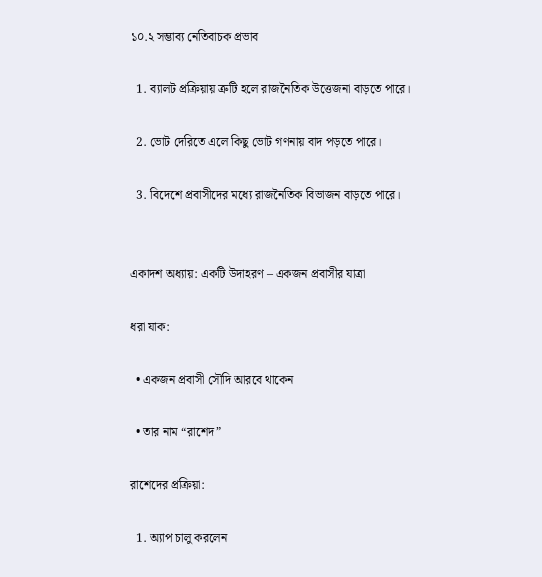১০.২ সম্ভাব্য নেতিবাচক প্রভাব

  1. ব্যালট প্রক্রিয়ায় ত্রুটি হলে রাজনৈতিক উত্তেজনা বাড়তে পারে।

  2. ভোট দেরিতে এলে কিছু ভোট গণনায় বাদ পড়তে পারে।

  3. বিদেশে প্রবাসীদের মধ্যে রাজনৈতিক বিভাজন বাড়তে পারে।


একাদশ অধ্যায়: একটি উদাহরণ – একজন প্রবাসীর যাত্রা

ধরা যাক:

  • একজন প্রবাসী সৌদি আরবে থাকেন

  • তার নাম “রাশেদ”

রাশেদের প্রক্রিয়া:

  1. অ্যাপ চালু করলেন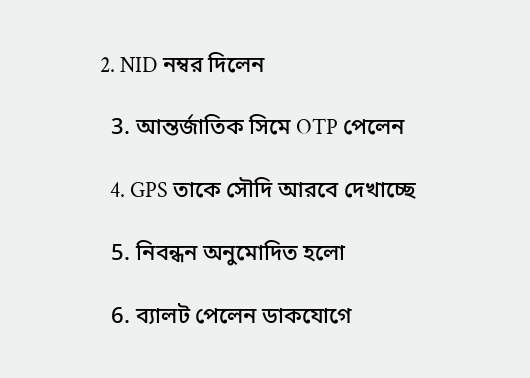2. NID নম্বর দিলেন

  3. আন্তর্জাতিক সিমে OTP পেলেন

  4. GPS তাকে সৌদি আরবে দেখাচ্ছে

  5. নিবন্ধন অনুমোদিত হলো

  6. ব্যালট পেলেন ডাকযোগে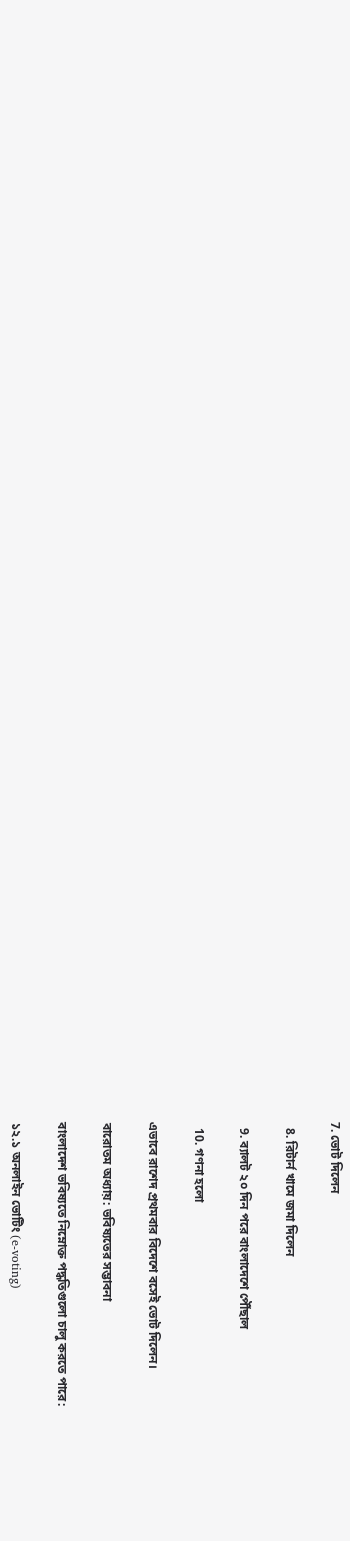7. ভোট দিলেন

  8. রিটার্ন খামে জমা দিলেন

  9. ব্যালট ২০ দিন পরে বাংলাদেশে পৌঁছাল

  10. গণনা হলো

এভাবে রাশেদ প্রথমবার বিদেশে বসেই ভোট দিলেন।

বারোতম অধ্যায়: ভবিষ্যতের সম্ভাবনা

বাংলাদেশ ভবিষ্যতে নিম্নোক্ত পদ্ধতিগুলো চালু করতে পারে:

১২.১ অনলাইন ভোটিং (e-voting)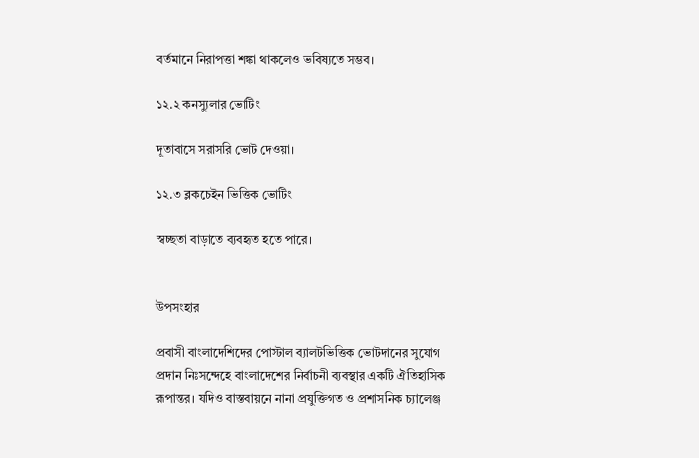বর্তমানে নিরাপত্তা শঙ্কা থাকলেও ভবিষ্যতে সম্ভব।

১২.২ কনস্যুলার ভোটিং

দূতাবাসে সরাসরি ভোট দেওয়া।

১২.৩ ব্লকচেইন ভিত্তিক ভোটিং

স্বচ্ছতা বাড়াতে ব্যবহৃত হতে পারে।


উপসংহার

প্রবাসী বাংলাদেশিদের পোস্টাল ব্যালটভিত্তিক ভোটদানের সুযোগ প্রদান নিঃসন্দেহে বাংলাদেশের নির্বাচনী ব্যবস্থার একটি ঐতিহাসিক রূপান্তর। যদিও বাস্তবায়নে নানা প্রযুক্তিগত ও প্রশাসনিক চ্যালেঞ্জ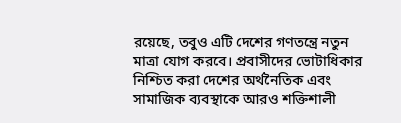রয়েছে, তবুও এটি দেশের গণতন্ত্রে নতুন মাত্রা যোগ করবে। প্রবাসীদের ভোটাধিকার নিশ্চিত করা দেশের অর্থনৈতিক এবং সামাজিক ব্যবস্থাকে আরও শক্তিশালী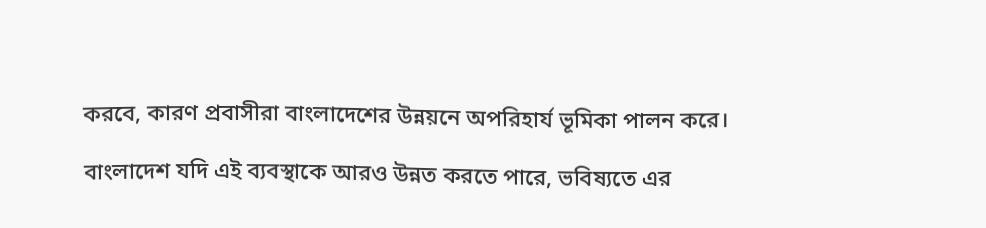করবে, কারণ প্রবাসীরা বাংলাদেশের উন্নয়নে অপরিহার্য ভূমিকা পালন করে।

বাংলাদেশ যদি এই ব্যবস্থাকে আরও উন্নত করতে পারে, ভবিষ্যতে এর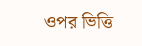ওপর ভিত্তি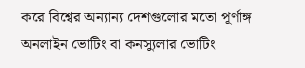করে বিশ্বের অন্যান্য দেশগুলোর মতো পূর্ণাঙ্গ অনলাইন ভোটিং বা কনস্যুলার ভোটিং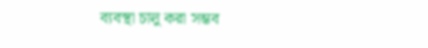ব্যবস্থা চালু করা সম্ভব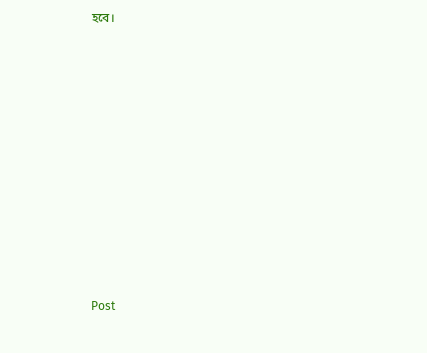হবে।











Post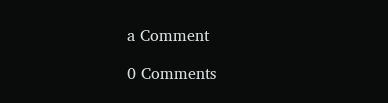a Comment

0 Comments